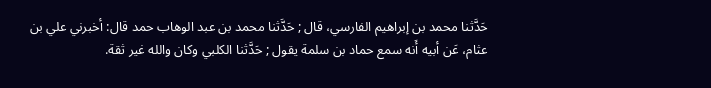حَدَّثنا محمد بن إبراهيم الفارسي، قال ; حَدَّثنا محمد بن عبد الوهاب حمد قال: أخبرني علي بن عثام، عَن أبيه أَنه سمع حماد بن سلمة يقول ; حَدَّثنا الكلبي وكان والله غير ثقة.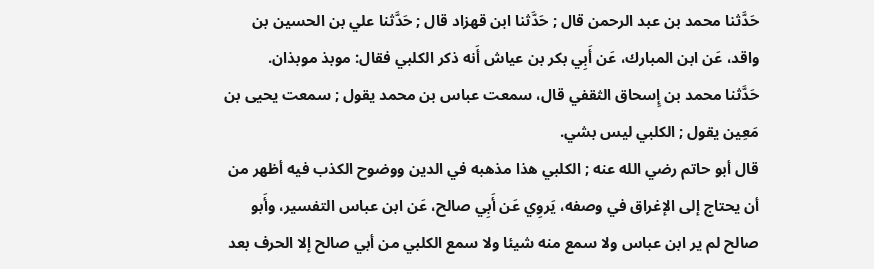حَدَّثنا محمد بن عبد الرحمن قال ; حَدَّثنا ابن قهزاد قال ; حَدَّثنا علي بن الحسين بن واقد، عَن ابن المبارك، عَن أَبِي بكر بن عياش أَنه ذكر الكلبي فقال: موبذ موبذان.
حَدَّثنا محمد بن إِسحاق الثقفي قال، سمعت عباس بن محمد يقول ; سمعت يحيى بن مَعِين يقول ; الكلبي ليس بشي.
قال أبو حاتم رضي الله عنه ; الكلبي هذا مذهبه في الدين ووضوح الكذب فيه أظهر من أن يحتاج إلى الإغراق في وصفه، يَروِي عَن أَبِي صالح، عَن ابن عباس التفسير، وأَبو صالح لم ير ابن عباس ولا سمع منه شيئا ولا سمع الكلبي من أبي صالح إلا الحرف بعد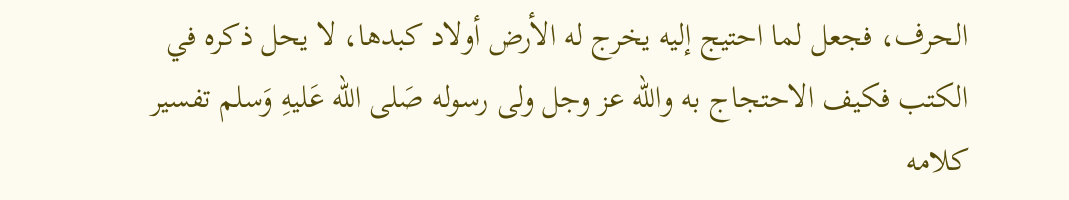الحرف، فجعل لما احتيج إليه يخرج له الأرض أولاد كبدها، لا يحل ذكره في الكتب فكيف الاحتجاج به والله عز وجل ولى رسوله صَلى الله عَليهِ وَسلم تفسير كلامه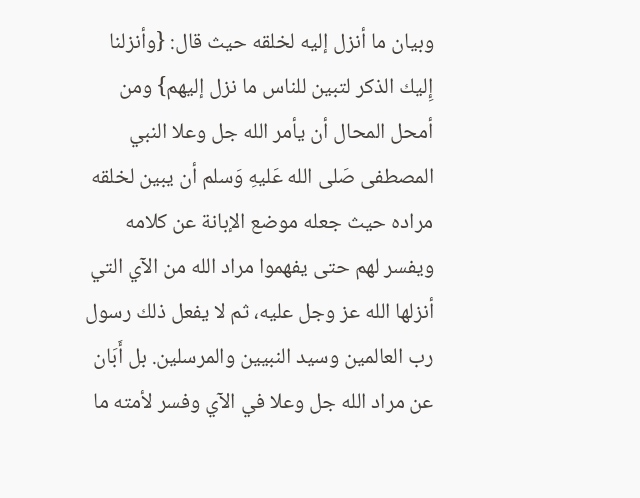وبيان ما أنزل إليه لخلقه حيث قال: {وأنزلنا إِليك الذكر لتبين للناس ما نزل إليهم} ومن أمحل المحال أن يأمر الله جل وعلا النبي المصطفى صَلى الله عَليهِ وَسلم أن يبين لخلقه مراده حيث جعله موضع الإبانة عن كلامه ويفسر لهم حتى يفهموا مراد الله من الآي التي أنزلها الله عز وجل عليه، ثم لا يفعل ذلك رسول رب العالمين وسيد النبيين والمرسلين. بل أَبَان عن مراد الله جل وعلا في الآي وفسر لأمته ما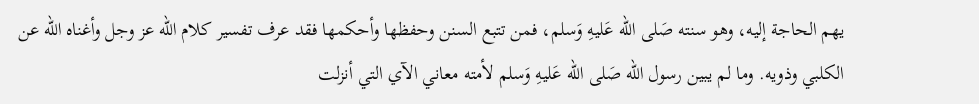يهم الحاجة إليه، وهو سنته صَلى الله عَليهِ وَسلم، فمن تتبع السنن وحفظها وأحكمها فقد عرف تفسير كلام الله عز وجل وأغناه الله عن الكلبي وذويه. وما لم يبين رسول الله صَلى الله عَليهِ وَسلم لأمته معاني الآي التي أنزلت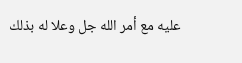عليه مع أمر الله جل وعلا له بذلك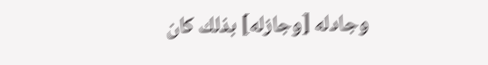وجادله [وجازله] بذلك كان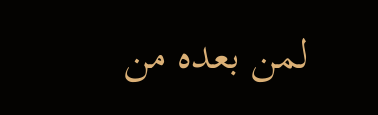لمن بعده من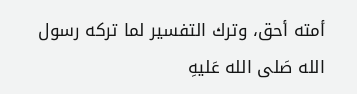أمته أحق، وترك التفسير لما تركه رسول الله صَلى الله عَليهِ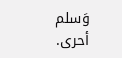وَسلم أحرى.